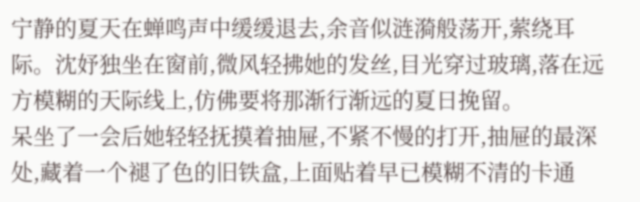宁静的夏天在蝉鸣声中缓缓退去,余音似涟漪般荡开,萦绕耳际。沈妤独坐在窗前,微风轻拂她的发丝,目光穿过玻璃,落在远方模糊的天际线上,仿佛要将那渐行渐远的夏日挽留。
呆坐了一会后她轻轻抚摸着抽屉,不紧不慢的打开,抽屉的最深处,藏着一个褪了色的旧铁盒,上面贴着早已模糊不清的卡通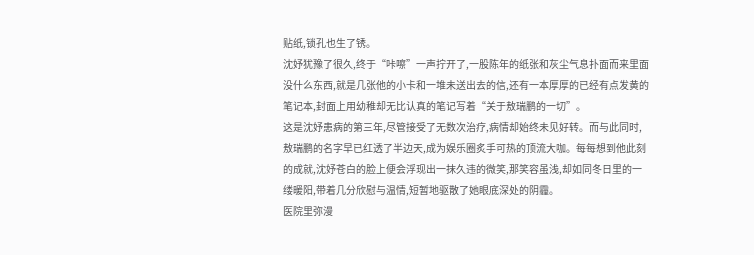贴纸,锁孔也生了锈。
沈妤犹豫了很久,终于“咔嚓”一声拧开了,一股陈年的纸张和灰尘气息扑面而来里面没什么东西,就是几张他的小卡和一堆未送出去的信,还有一本厚厚的已经有点发黄的笔记本,封面上用幼稚却无比认真的笔记写着“关于敖瑞鹏的一切”。
这是沈妤患病的第三年,尽管接受了无数次治疗,病情却始终未见好转。而与此同时,敖瑞鹏的名字早已红透了半边天,成为娱乐圈炙手可热的顶流大咖。每每想到他此刻的成就,沈妤苍白的脸上便会浮现出一抹久违的微笑,那笑容虽浅,却如同冬日里的一缕暖阳,带着几分欣慰与温情,短暂地驱散了她眼底深处的阴霾。
医院里弥漫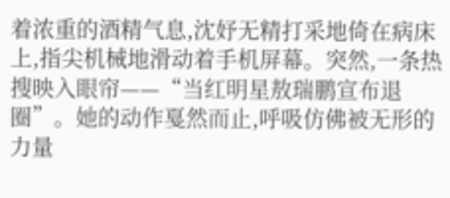着浓重的酒精气息,沈妤无精打采地倚在病床上,指尖机械地滑动着手机屏幕。突然,一条热搜映入眼帘——“当红明星敖瑞鹏宣布退圈”。她的动作戛然而止,呼吸仿佛被无形的力量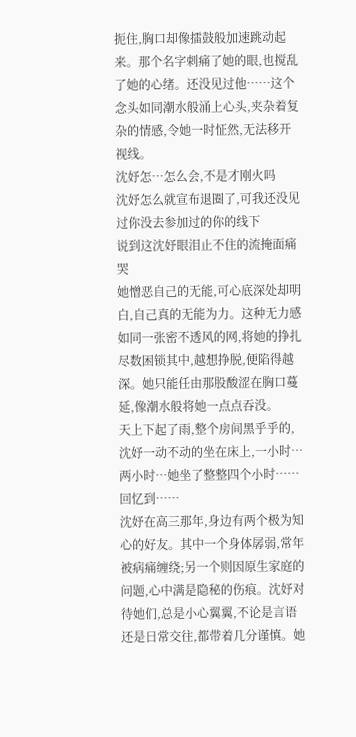扼住,胸口却像擂鼓般加速跳动起来。那个名字刺痛了她的眼,也搅乱了她的心绪。还没见过他……这个念头如同潮水般涌上心头,夹杂着复杂的情感,令她一时怔然,无法移开视线。
沈妤怎…怎么会,不是才刚火吗
沈妤怎么就宣布退圈了,可我还没见过你没去参加过的你的线下
说到这沈妤眼泪止不住的流掩面痛哭
她憎恶自己的无能,可心底深处却明白,自己真的无能为力。这种无力感如同一张密不透风的网,将她的挣扎尽数困锁其中,越想挣脱,便陷得越深。她只能任由那股酸涩在胸口蔓延,像潮水般将她一点点吞没。
天上下起了雨,整个房间黑乎乎的,沈妤一动不动的坐在床上,一小时…两小时…她坐了整整四个小时……
回忆到……
沈妤在高三那年,身边有两个极为知心的好友。其中一个身体孱弱,常年被病痛缠绕;另一个则因原生家庭的问题,心中满是隐秘的伤痕。沈妤对待她们,总是小心翼翼,不论是言语还是日常交往,都带着几分谨慎。她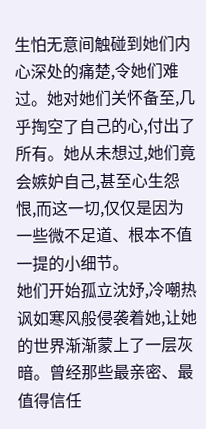生怕无意间触碰到她们内心深处的痛楚,令她们难过。她对她们关怀备至,几乎掏空了自己的心,付出了所有。她从未想过,她们竟会嫉妒自己,甚至心生怨恨,而这一切,仅仅是因为一些微不足道、根本不值一提的小细节。
她们开始孤立沈妤,冷嘲热讽如寒风般侵袭着她,让她的世界渐渐蒙上了一层灰暗。曾经那些最亲密、最值得信任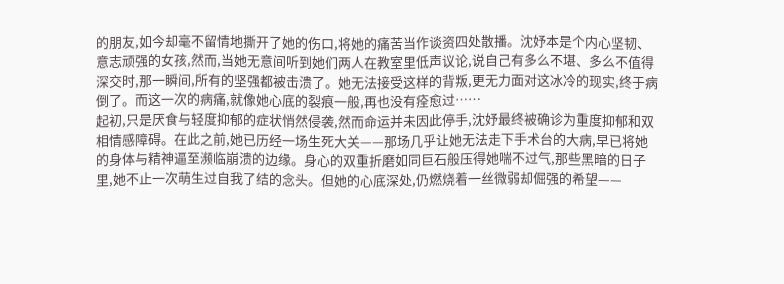的朋友,如今却毫不留情地撕开了她的伤口,将她的痛苦当作谈资四处散播。沈妤本是个内心坚韧、意志顽强的女孩,然而,当她无意间听到她们两人在教室里低声议论,说自己有多么不堪、多么不值得深交时,那一瞬间,所有的坚强都被击溃了。她无法接受这样的背叛,更无力面对这冰冷的现实,终于病倒了。而这一次的病痛,就像她心底的裂痕一般,再也没有痊愈过……
起初,只是厌食与轻度抑郁的症状悄然侵袭,然而命运并未因此停手,沈妤最终被确诊为重度抑郁和双相情感障碍。在此之前,她已历经一场生死大关——那场几乎让她无法走下手术台的大病,早已将她的身体与精神逼至濒临崩溃的边缘。身心的双重折磨如同巨石般压得她喘不过气,那些黑暗的日子里,她不止一次萌生过自我了结的念头。但她的心底深处,仍燃烧着一丝微弱却倔强的希望——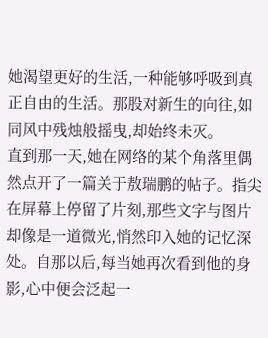她渴望更好的生活,一种能够呼吸到真正自由的生活。那股对新生的向往,如同风中残烛般摇曳,却始终未灭。
直到那一天,她在网络的某个角落里偶然点开了一篇关于敖瑞鹏的帖子。指尖在屏幕上停留了片刻,那些文字与图片却像是一道微光,悄然印入她的记忆深处。自那以后,每当她再次看到他的身影,心中便会泛起一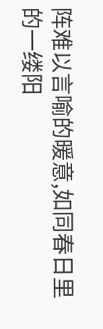阵难以言喻的暖意,如同春日里的一缕阳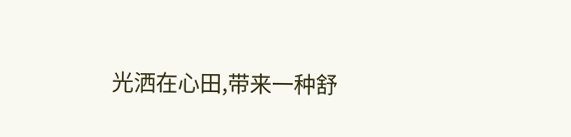光洒在心田,带来一种舒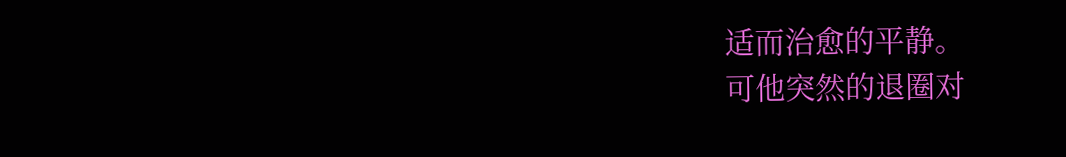适而治愈的平静。
可他突然的退圈对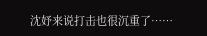沈妤来说打击也很沉重了……